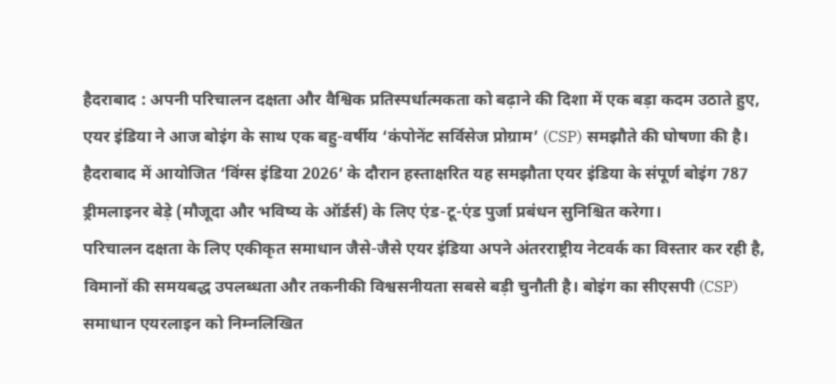हैदराबाद : अपनी परिचालन दक्षता और वैश्विक प्रतिस्पर्धात्मकता को बढ़ाने की दिशा में एक बड़ा कदम उठाते हुए, एयर इंडिया ने आज बोइंग के साथ एक बहु-वर्षीय ‘कंपोनेंट सर्विसेज प्रोग्राम’ (CSP) समझौते की घोषणा की है। हैदराबाद में आयोजित ‘विंग्स इंडिया 2026’ के दौरान हस्ताक्षरित यह समझौता एयर इंडिया के संपूर्ण बोइंग 787 ड्रीमलाइनर बेड़े (मौजूदा और भविष्य के ऑर्डर्स) के लिए एंड-टू-एंड पुर्जा प्रबंधन सुनिश्चित करेगा।
परिचालन दक्षता के लिए एकीकृत समाधान जैसे-जैसे एयर इंडिया अपने अंतरराष्ट्रीय नेटवर्क का विस्तार कर रही है, विमानों की समयबद्ध उपलब्धता और तकनीकी विश्वसनीयता सबसे बड़ी चुनौती है। बोइंग का सीएसपी (CSP) समाधान एयरलाइन को निम्नलिखित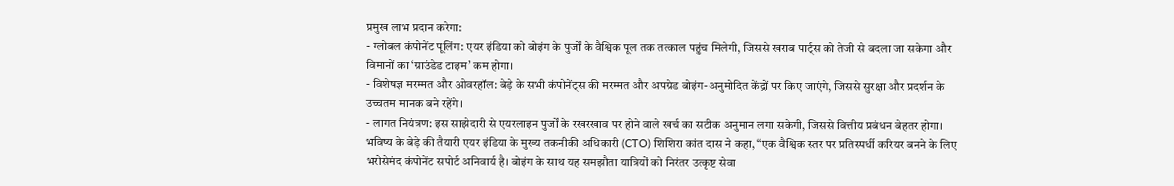प्रमुख लाभ प्रदान करेगा:
- ग्लोबल कंपोनेंट पूलिंग: एयर इंडिया को बोइंग के पुर्जों के वैश्विक पूल तक तत्काल पहुंच मिलेगी, जिससे खराब पार्ट्स को तेजी से बदला जा सकेगा और विमानों का ‘ग्राउंडेड टाइम’ कम होगा।
- विशेषज्ञ मरम्मत और ओवरहॉल: बेड़े के सभी कंपोनेंट्स की मरम्मत और अपग्रेड बोइंग-अनुमोदित केंद्रों पर किए जाएंगे, जिससे सुरक्षा और प्रदर्शन के उच्चतम मानक बने रहेंगे।
- लागत नियंत्रण: इस साझेदारी से एयरलाइन पुर्जों के रखरखाव पर होने वाले खर्च का सटीक अनुमान लगा सकेगी, जिससे वित्तीय प्रबंधन बेहतर होगा।
भविष्य के बेड़े की तैयारी एयर इंडिया के मुख्य तकनीकी अधिकारी (CTO) शिशिरा कांत दास ने कहा, “एक वैश्विक स्तर पर प्रतिस्पर्धी करियर बनने के लिए भरोसेमंद कंपोनेंट सपोर्ट अनिवार्य है। बोइंग के साथ यह समझौता यात्रियों को निरंतर उत्कृष्ट सेवा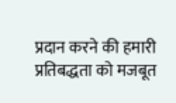प्रदान करने की हमारी प्रतिबद्धता को मजबूत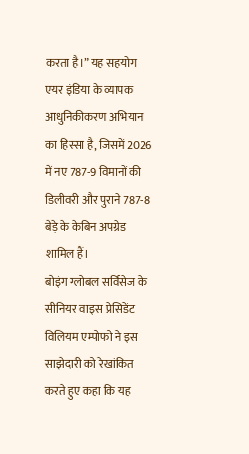करता है।” यह सहयोग एयर इंडिया के व्यापक आधुनिकीकरण अभियान का हिस्सा है, जिसमें 2026 में नए 787-9 विमानों की डिलीवरी और पुराने 787-8 बेड़े के केबिन अपग्रेड शामिल हैं।
बोइंग ग्लोबल सर्विसेज के सीनियर वाइस प्रेसिडेंट विलियम एम्पोफो ने इस साझेदारी को रेखांकित करते हुए कहा कि यह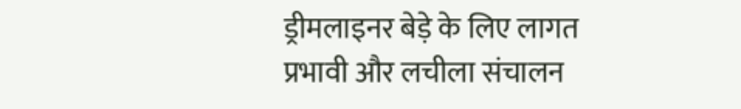ड्रीमलाइनर बेड़े के लिए लागत प्रभावी और लचीला संचालन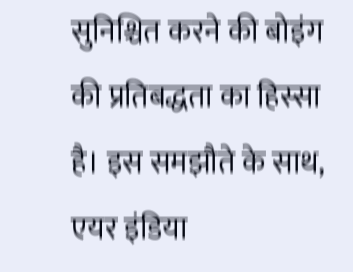सुनिश्चित करने की बोइंग की प्रतिबद्धता का हिस्सा है। इस समझौते के साथ, एयर इंडिया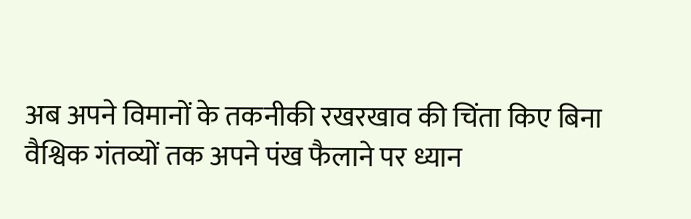अब अपने विमानों के तकनीकी रखरखाव की चिंता किए बिना वैश्विक गंतव्यों तक अपने पंख फैलाने पर ध्यान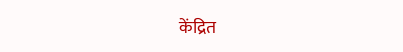केंद्रित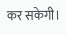कर सकेगी।